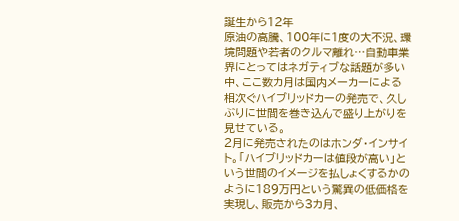誕生から12年
原油の高騰、100年に1度の大不況、環境問題や若者のクルマ離れ…自動車業界にとってはネガティブな話題が多い中、ここ数カ月は国内メーカーによる相次ぐハイブリッドカーの発売で、久しぶりに世間を巻き込んで盛り上がりを見せている。
2月に発売されたのはホンダ・インサイト。「ハイブリッドカーは値段が高い」という世間のイメージを払しょくするかのように189万円という驚異の低価格を実現し、販売から3カ月、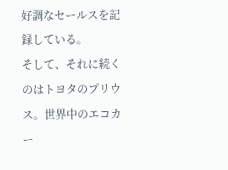好調なセールスを記録している。
そして、それに続くのはトヨタのプリウス。世界中のエコカー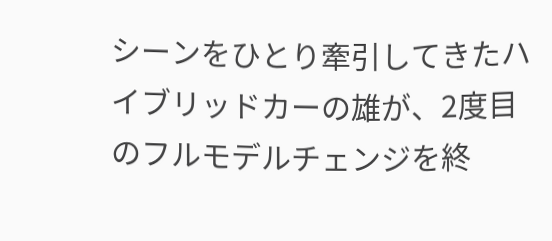シーンをひとり牽引してきたハイブリッドカーの雄が、2度目のフルモデルチェンジを終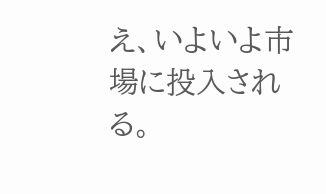え、いよいよ市場に投入される。